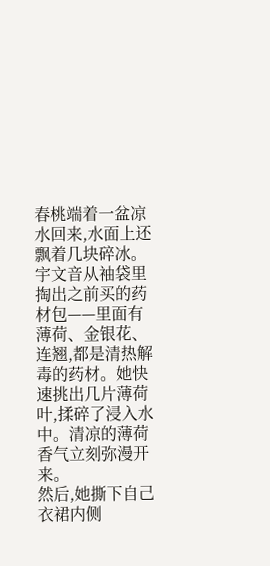春桃端着一盆凉水回来,水面上还飘着几块碎冰。
宇文音从袖袋里掏出之前买的药材包——里面有薄荷、金银花、连翘,都是清热解毒的药材。她快速挑出几片薄荷叶,揉碎了浸入水中。清凉的薄荷香气立刻弥漫开来。
然后,她撕下自己衣裙内侧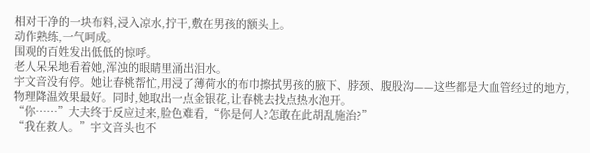相对干净的一块布料,浸入凉水,拧干,敷在男孩的额头上。
动作熟练,一气呵成。
围观的百姓发出低低的惊呼。
老人呆呆地看着她,浑浊的眼睛里涌出泪水。
宇文音没有停。她让春桃帮忙,用浸了薄荷水的布巾擦拭男孩的腋下、脖颈、腹股沟——这些都是大血管经过的地方,物理降温效果最好。同时,她取出一点金银花,让春桃去找点热水泡开。
“你……”大夫终于反应过来,脸色难看,“你是何人?怎敢在此胡乱施治?”
“我在救人。”宇文音头也不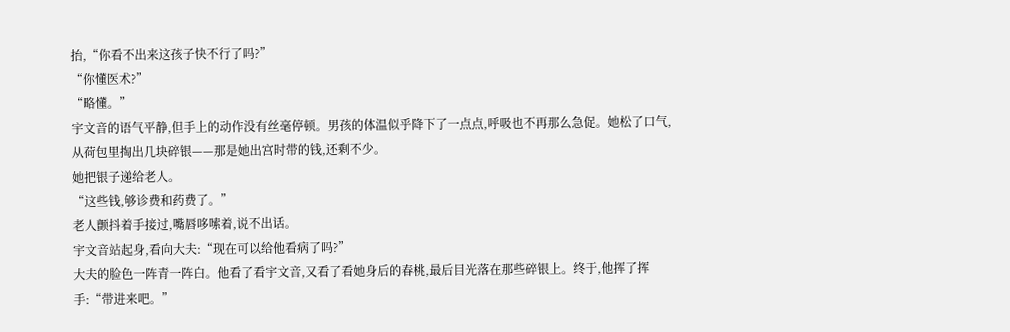抬,“你看不出来这孩子快不行了吗?”
“你懂医术?”
“略懂。”
宇文音的语气平静,但手上的动作没有丝毫停顿。男孩的体温似乎降下了一点点,呼吸也不再那么急促。她松了口气,从荷包里掏出几块碎银——那是她出宫时带的钱,还剩不少。
她把银子递给老人。
“这些钱,够诊费和药费了。”
老人颤抖着手接过,嘴唇哆嗦着,说不出话。
宇文音站起身,看向大夫:“现在可以给他看病了吗?”
大夫的脸色一阵青一阵白。他看了看宇文音,又看了看她身后的春桃,最后目光落在那些碎银上。终于,他挥了挥手:“带进来吧。”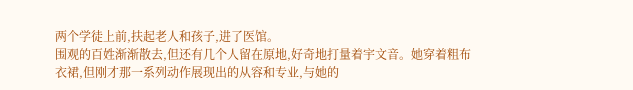两个学徒上前,扶起老人和孩子,进了医馆。
围观的百姓渐渐散去,但还有几个人留在原地,好奇地打量着宇文音。她穿着粗布衣裙,但刚才那一系列动作展现出的从容和专业,与她的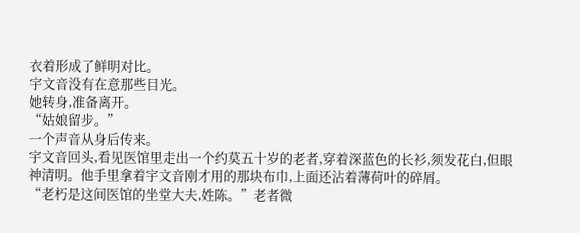衣着形成了鲜明对比。
宇文音没有在意那些目光。
她转身,准备离开。
“姑娘留步。”
一个声音从身后传来。
宇文音回头,看见医馆里走出一个约莫五十岁的老者,穿着深蓝色的长衫,须发花白,但眼神清明。他手里拿着宇文音刚才用的那块布巾,上面还沾着薄荷叶的碎屑。
“老朽是这间医馆的坐堂大夫,姓陈。”老者微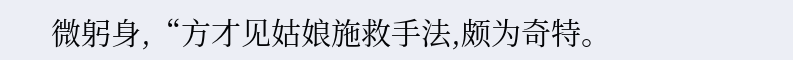微躬身,“方才见姑娘施救手法,颇为奇特。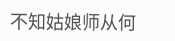不知姑娘师从何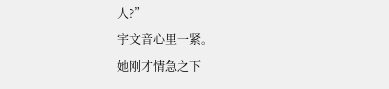人?”
宇文音心里一紧。
她刚才情急之下